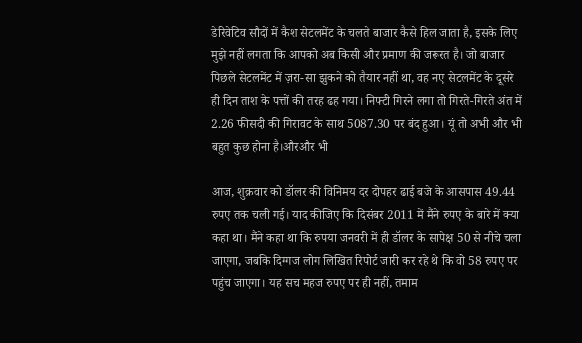डेरिवेटिव सौदों में कैश सेटलमेंट के चलते बाजार कैसे हिल जाता है, इसके लिए मुझे नहीं लगता कि आपको अब किसी और प्रमाण की जरूरत है। जो बाजार पिछले सेटलमेंट में ज़रा-सा झुकने को तैयार नहीं था, वह नए सेटलमेंट के दूसरे ही दिन ताश के पत्तों की तरह ढह गया। निफ्टी गिरने लगा तो गिरते-गिरते अंत में 2.26 फीसदी की गिरावट के साथ 5087.30 पर बंद हुआ। यूं तो अभी और भी बहुत कुछ होना है।औरऔर भी

आज, शुक्रवार को डॉलर की विनिमय दर दोपहर ढाई बजे के आसपास 49.44 रुपए तक चली गई। याद कीजिए कि दिसंबर 2011 में मैंने रुपए के बारे में क्या कहा था। मैंने कहा था कि रुपया जनवरी में ही डॉलर के सापेक्ष 50 से नीचे चला जाएगा, जबकि दिग्गज लोग लिखित रिपोर्ट जारी कर रहे थे कि वो 58 रुपए पर पहुंच जाएगा। यह सच महज रुपए पर ही नहीं, तमाम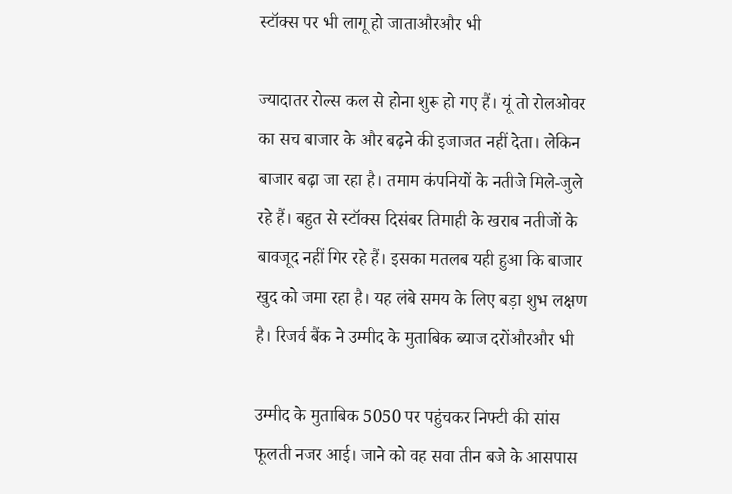स्टॉक्स पर भी लागू हो जाताऔरऔर भी

ज्यादातर रोल्स कल से होना शुरू हो गए हैं। यूं तो रोलओवर का सच बाजार के और बढ़ने की इजाजत नहीं देता। लेकिन बाजार बढ़ा जा रहा है। तमाम कंपनियों के नतीजे मिले-जुले रहे हैं। बहुत से स्टॉक्स दिसंबर तिमाही के खराब नतीजों के बावजूद नहीं गिर रहे हैं। इसका मतलब यही हुआ कि बाजार खुद को जमा रहा है। यह लंबे समय के लिए बड़ा शुभ लक्षण है। रिजर्व बैंक ने उम्मीद के मुताबिक ब्याज दरोंऔरऔर भी

उम्मीद के मुताबिक 5050 पर पहुंचकर निफ्टी की सांस फूलती नजर आई। जाने को वह सवा तीन बजे के आसपास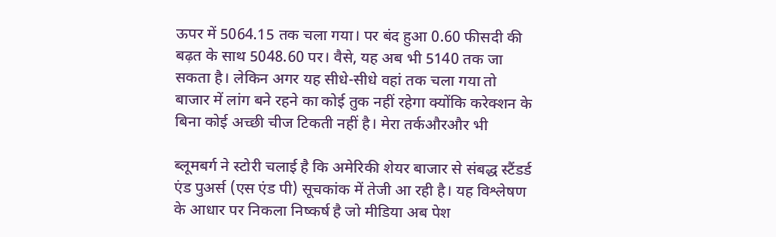ऊपर में 5064.15 तक चला गया। पर बंद हुआ 0.60 फीसदी की बढ़त के साथ 5048.60 पर। वैसे, यह अब भी 5140 तक जा सकता है। लेकिन अगर यह सीधे-सीधे वहां तक चला गया तो बाजार में लांग बने रहने का कोई तुक नहीं रहेगा क्योंकि करेक्शन के बिना कोई अच्छी चीज टिकती नहीं है। मेरा तर्कऔरऔर भी

ब्लूमबर्ग ने स्टोरी चलाई है कि अमेरिकी शेयर बाजार से संबद्ध स्टैंडर्ड एंड पुअर्स (एस एंड पी) सूचकांक में तेजी आ रही है। यह विश्लेषण के आधार पर निकला निष्कर्ष है जो मीडिया अब पेश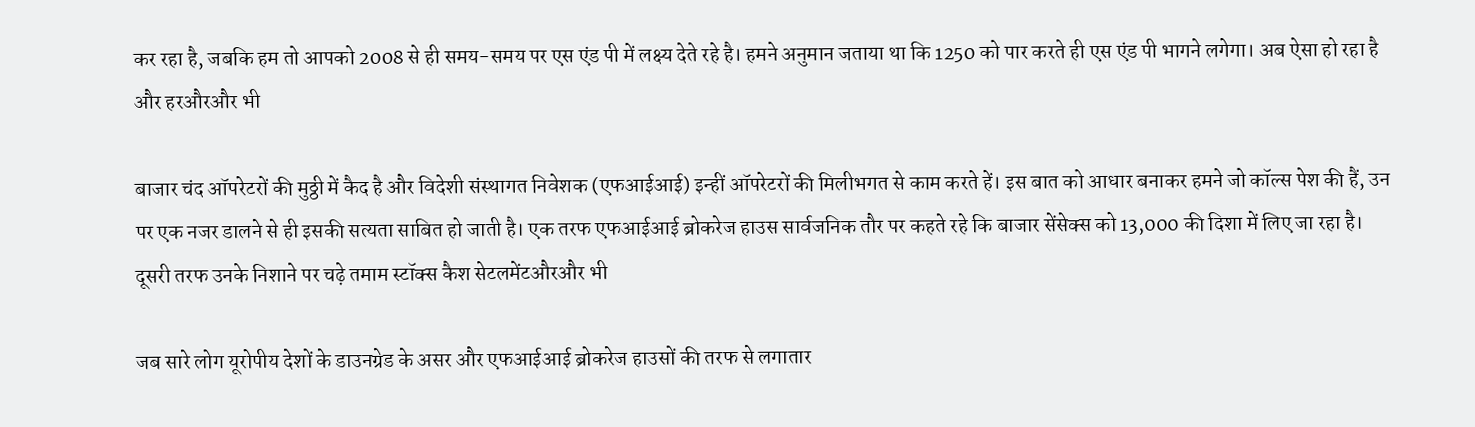कर रहा है, जबकि हम तो आपको 2008 से ही समय-समय पर एस एंड पी में लक्ष्य देते रहे है। हमने अनुमान जताया था कि 1250 को पार करते ही एस एंड पी भागने लगेगा। अब ऐसा हो रहा है और हरऔरऔर भी

बाजार चंद ऑपरेटरों की मुठ्ठी में कैद है और विदेशी संस्थागत निवेशक (एफआईआई) इन्हीं ऑपरेटरों की मिलीभगत से काम करते हें। इस बात को आधार बनाकर हमने जो कॉल्स पेश की हैं, उन पर एक नजर डालने से ही इसकी सत्यता साबित हो जाती है। एक तरफ एफआईआई ब्रोकरेज हाउस सार्वजनिक तौर पर कहते रहे कि बाजार सेंसेक्स को 13,000 की दिशा में लिए जा रहा है। दूसरी तरफ उनके निशाने पर चढ़े तमाम स्टॉक्स कैश सेटलमेंटऔरऔर भी

जब सारे लोग यूरोपीय देशों के डाउनग्रेड के असर और एफआईआई ब्रोकरेज हाउसों की तरफ से लगातार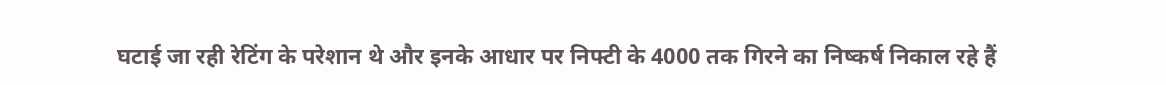घटाई जा रही रेटिंग के परेशान थे और इनके आधार पर निफ्टी के 4000 तक गिरने का निष्कर्ष निकाल रहे हैं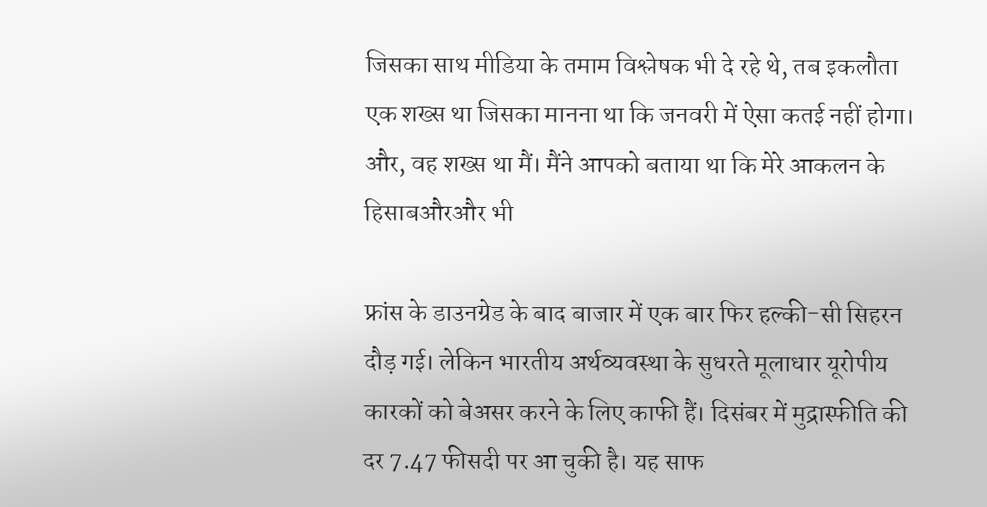जिसका साथ मीडिया के तमाम विश्लेषक भी दे रहे थे, तब इकलौता एक शख्स था जिसका मानना था कि जनवरी में ऐसा कतई नहीं होगा। और, वह शख्स था मैं। मैंने आपको बताया था कि मेरे आकलन के हिसाबऔरऔर भी

फ्रांस के डाउनग्रेड के बाद बाजार में एक बार फिर हल्की-सी सिहरन दौड़ गई। लेकिन भारतीय अर्थव्यवस्था के सुधरते मूलाधार यूरोपीय कारकों को बेअसर करने के लिए काफी हैं। दिसंबर में मुद्रास्फीति की दर 7.47 फीसदी पर आ चुकी है। यह साफ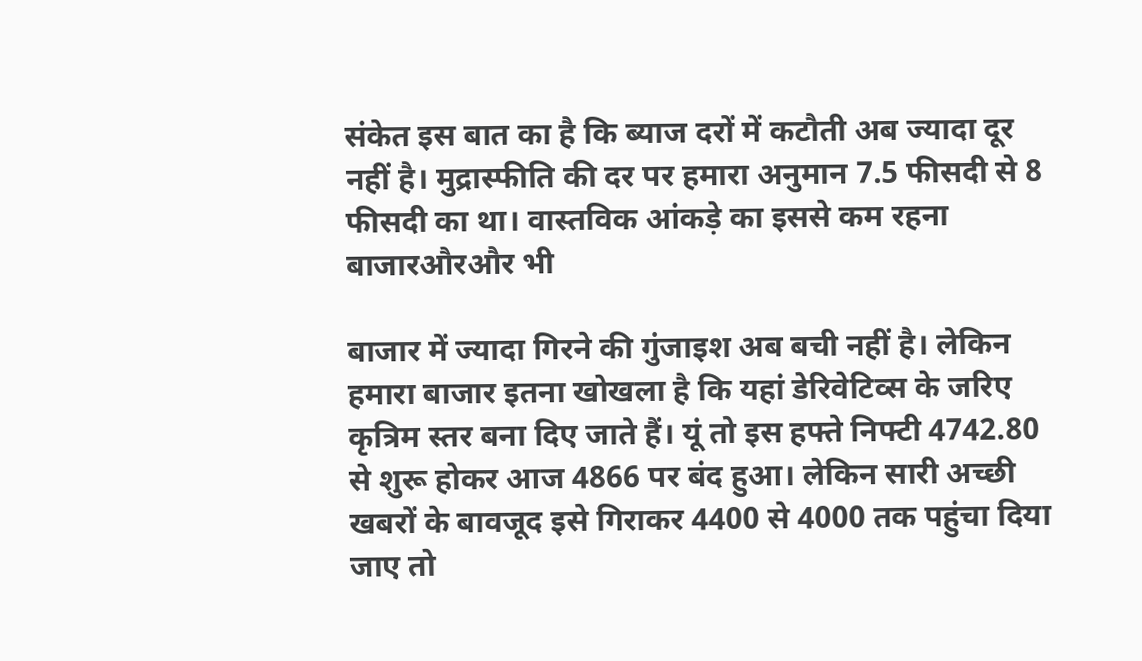संकेत इस बात का है कि ब्याज दरों में कटौती अब ज्यादा दूर नहीं है। मुद्रास्फीति की दर पर हमारा अनुमान 7.5 फीसदी से 8 फीसदी का था। वास्तविक आंकड़े का इससे कम रहना बाजारऔरऔर भी

बाजार में ज्यादा गिरने की गुंजाइश अब बची नहीं है। लेकिन हमारा बाजार इतना खोखला है कि यहां डेरिवेटिव्स के जरिए कृत्रिम स्तर बना दिए जाते हैं। यूं तो इस हफ्ते निफ्टी 4742.80 से शुरू होकर आज 4866 पर बंद हुआ। लेकिन सारी अच्छी खबरों के बावजूद इसे गिराकर 4400 से 4000 तक पहुंचा दिया जाए तो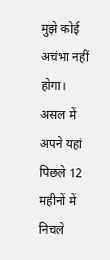मुझे कोई अचंभा नहीं होगा। असल में अपने यहां पिछले 12 महीनों में निचले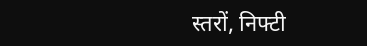स्तरों, निफ्टी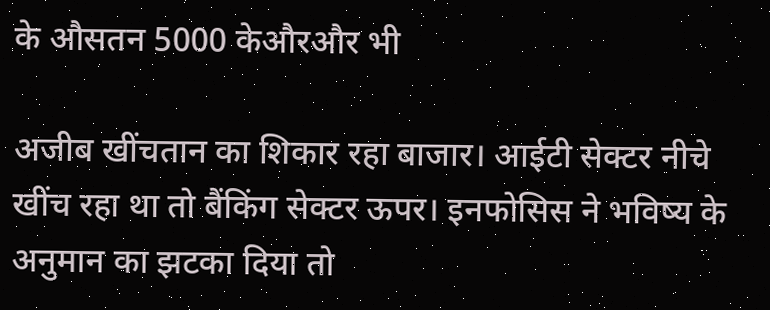के औसतन 5000 केऔरऔर भी

अजीब खींचतान का शिकार रहा बाजार। आईटी सेक्टर नीचे खींच रहा था तो बैंकिंग सेक्टर ऊपर। इनफोसिस ने भविष्य के अनुमान का झटका दिया तो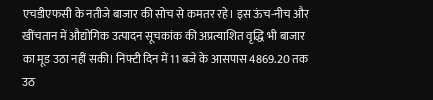एचडीएफसी के नतीजे बाजार की सोच से कमतर रहे। इस ऊंच-नीच और खींचतान में औद्योगिक उत्पादन सूचकांक की अप्रत्याशित वृद्धि भी बाजार का मूड उठा नहीं सकी। निफ्टी दिन में 11 बजे के आसपास 4869.20 तक उठ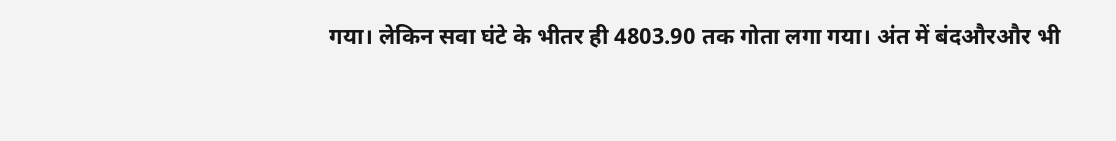गया। लेकिन सवा घंटे के भीतर ही 4803.90 तक गोता लगा गया। अंत में बंदऔरऔर भी